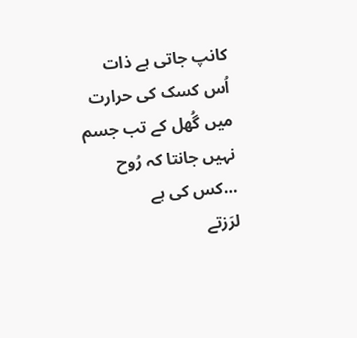کانپ جاتی ہے ذات
اُس کسک کی حرارت
میں گُھل کے تب جسم
نہیں جانتا کہ رُوح
…کس کی ہے
لرَزتے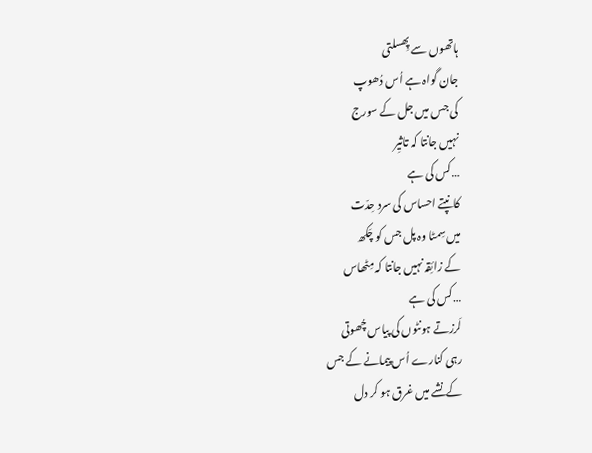ہاتھوں سے پِھسلتی
جان گواہ ہے اُس دُھوپ
کی جس میں جل کے سورج
نہیں جانتا کہ تاثیِر
…کس کی ہے
کانپتے احساس کی سرد حِدّت
میں سِمٹا وہ پل جس کو چَکھ
کے زائِقہ نہیں جانتا کہ مِٹھاس
…کس کی ہے
لَرزتے ہونٹوں کی پیاس چُھوتی
رہی کنارے اُس پیمانے کے جس
کےنشے میں غرق ہو کر دل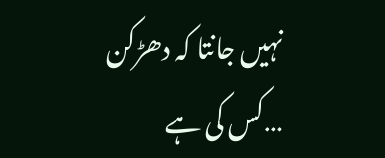نہیں جانتا کہ دھڑکن
…کس کی ہے